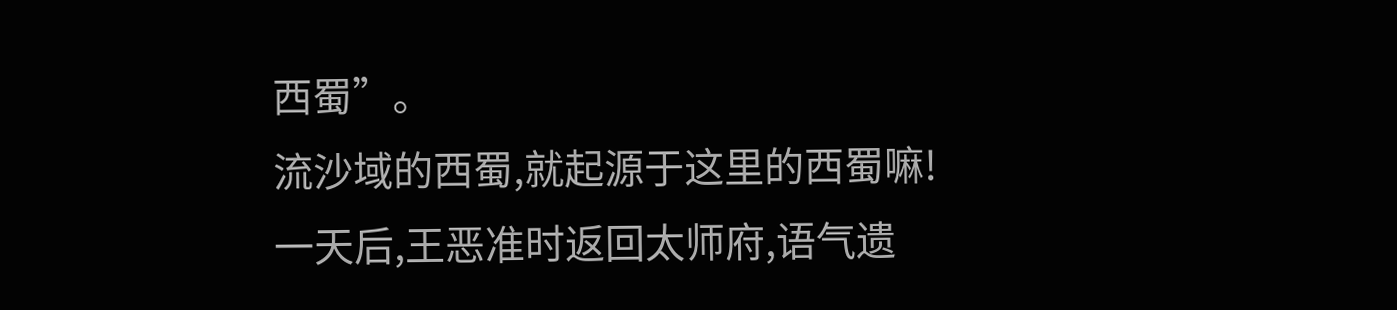西蜀”。
流沙域的西蜀,就起源于这里的西蜀嘛!
一天后,王恶准时返回太师府,语气遗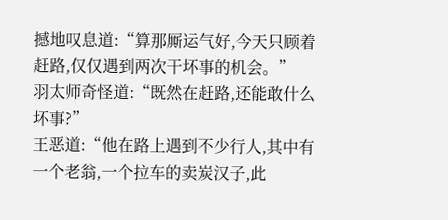撼地叹息道:“算那厮运气好,今天只顾着赶路,仅仅遇到两次干坏事的机会。”
羽太师奇怪道:“既然在赶路,还能敢什么坏事?”
王恶道:“他在路上遇到不少行人,其中有一个老翁,一个拉车的卖炭汉子,此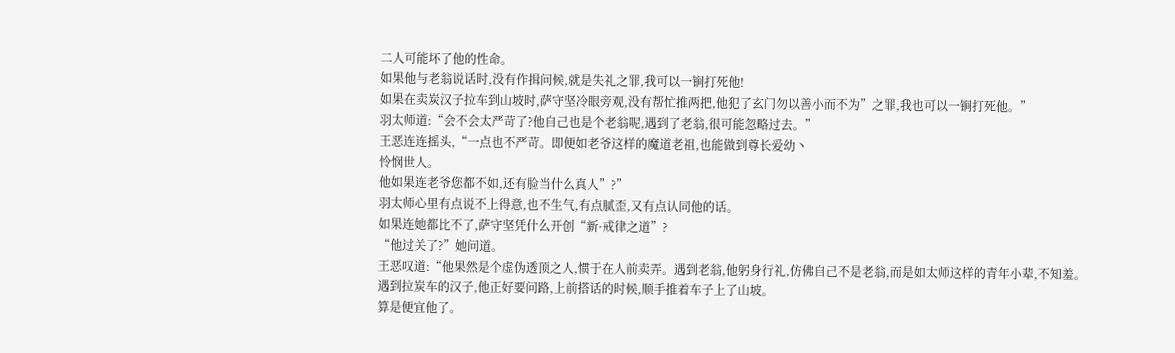二人可能坏了他的性命。
如果他与老翁说话时,没有作揖问候,就是失礼之罪,我可以一锏打死他!
如果在卖炭汉子拉车到山坡时,萨守坚冷眼旁观,没有帮忙推两把,他犯了玄门勿以善小而不为”之罪,我也可以一锏打死他。”
羽太师道:“会不会太严苛了?他自己也是个老翁呢,遇到了老翁,很可能忽略过去。”
王恶连连摇头,“一点也不严苛。即便如老爷这样的魔道老祖,也能做到尊长爱幼丶
怜悯世人。
他如果连老爷您都不如,还有脸当什么真人”?”
羽太师心里有点说不上得意,也不生气,有点腻歪,又有点认同他的话。
如果连她都比不了,萨守坚凭什么开创“新·戒律之道”?
“他过关了?”她问道。
王恶叹道:“他果然是个虚伪透顶之人,惯于在人前卖弄。遇到老翁,他躬身行礼,仿佛自己不是老翁,而是如太师这样的青年小辈,不知羞。
遇到拉炭车的汉子,他正好要问路,上前搭话的时候,顺手推着车子上了山坡。
算是便宜他了。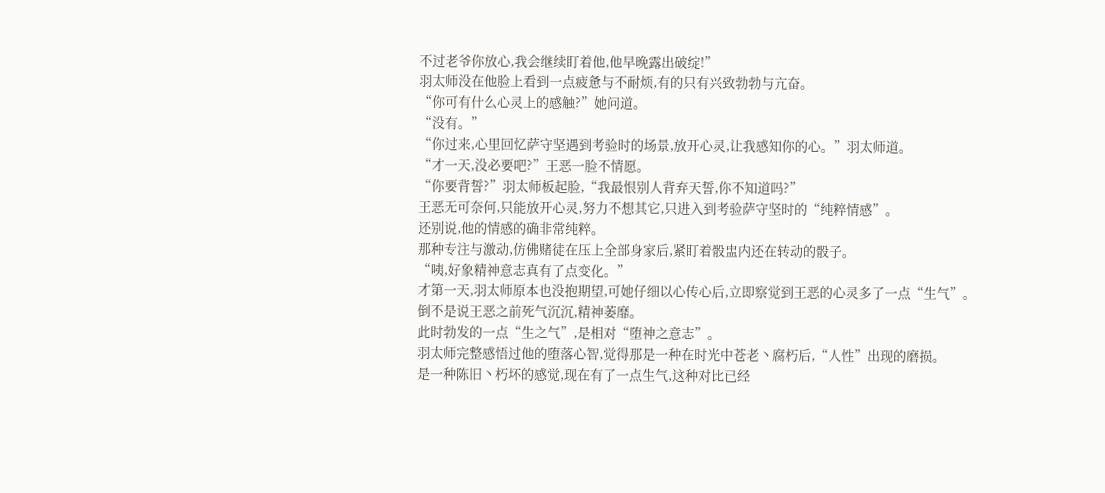不过老爷你放心,我会继续盯着他,他早晚露出破绽!”
羽太师没在他脸上看到一点疲惫与不耐烦,有的只有兴致勃勃与亢奋。
“你可有什么心灵上的感触?”她问道。
“没有。”
“你过来,心里回忆萨守坚遇到考验时的场景,放开心灵,让我感知你的心。”羽太师道。
“才一天,没必要吧?”王恶一脸不情愿。
“你要背誓?”羽太师板起脸,“我最恨别人背弃天誓,你不知道吗?”
王恶无可奈何,只能放开心灵,努力不想其它,只进入到考验萨守坚时的“纯粹情感”。
还别说,他的情感的确非常纯粹。
那种专注与激动,仿佛赌徒在压上全部身家后,紧盯着骰盅内还在转动的骰子。
“咦,好象精神意志真有了点变化。”
才第一天,羽太师原本也没抱期望,可她仔细以心传心后,立即察觉到王恶的心灵多了一点“生气”。
倒不是说王恶之前死气沉沉,精神萎靡。
此时勃发的一点“生之气”,是相对“堕神之意志”。
羽太师完整感悟过他的堕落心智,觉得那是一种在时光中苍老丶腐朽后,“人性”出现的磨损。
是一种陈旧丶朽坏的感觉,现在有了一点生气,这种对比已经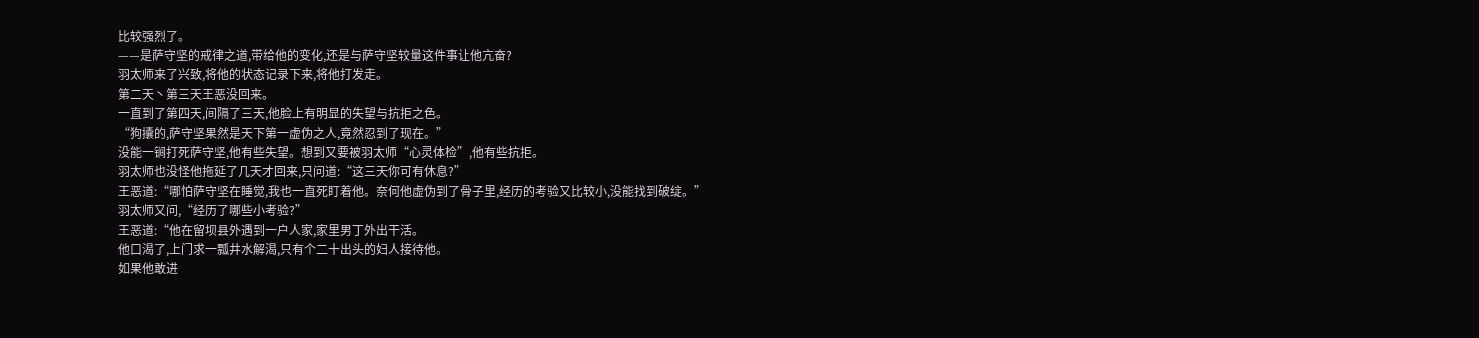比较强烈了。
——是萨守坚的戒律之道,带给他的变化,还是与萨守坚较量这件事让他亢奋?
羽太师来了兴致,将他的状态记录下来,将他打发走。
第二天丶第三天王恶没回来。
一直到了第四天,间隔了三天,他脸上有明显的失望与抗拒之色。
“狗攮的,萨守坚果然是天下第一虚伪之人,竟然忍到了现在。”
没能一锏打死萨守坚,他有些失望。想到又要被羽太师“心灵体检”,他有些抗拒。
羽太师也没怪他拖延了几天才回来,只问道:“这三天你可有休息?”
王恶道:“哪怕萨守坚在睡觉,我也一直死盯着他。奈何他虚伪到了骨子里,经历的考验又比较小,没能找到破绽。”
羽太师又问,“经历了哪些小考验?”
王恶道:“他在留坝县外遇到一户人家,家里男丁外出干活。
他口渴了,上门求一瓢井水解渴,只有个二十出头的妇人接待他。
如果他敢进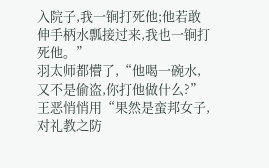入院子,我一锏打死他;他若敢伸手柄水瓢接过来,我也一锏打死他。”
羽太师都懵了,“他喝一碗水,又不是偷盗,你打他做什么?”
王恶悄悄用“果然是蛮邦女子,对礼教之防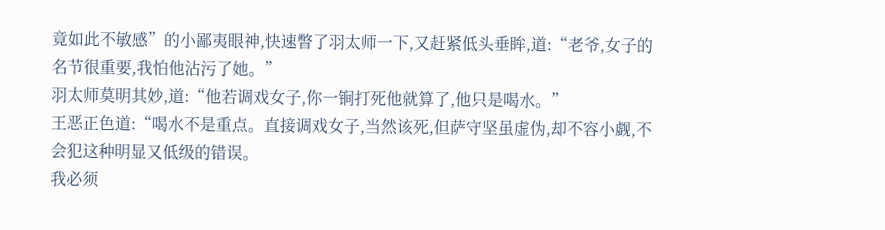竟如此不敏感”的小鄙夷眼神,快速瞥了羽太师一下,又赶紧低头垂眸,道:“老爷,女子的名节很重要,我怕他沾污了她。”
羽太师莫明其妙,道:“他若调戏女子,你一锏打死他就算了,他只是喝水。”
王恶正色道:“喝水不是重点。直接调戏女子,当然该死,但萨守坚虽虚伪,却不容小觑,不会犯这种明显又低级的错误。
我必须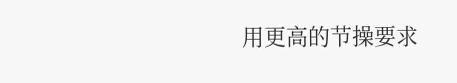用更高的节操要求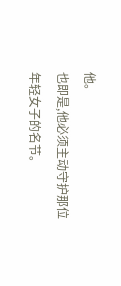他。
也即是,他必须主动守护那位年轻女子的名节。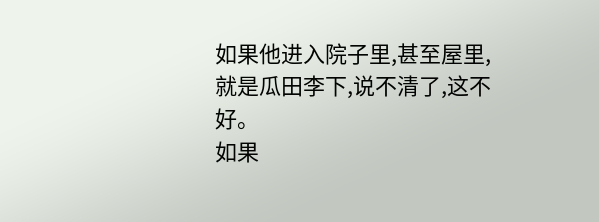如果他进入院子里,甚至屋里,就是瓜田李下,说不清了,这不好。
如果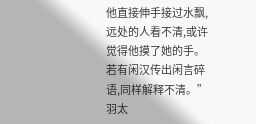他直接伸手接过水飘,远处的人看不清,或许觉得他摸了她的手。
若有闲汉传出闲言碎语,同样解释不清。”
羽太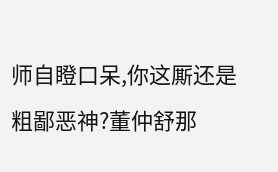师自瞪口呆,你这厮还是粗鄙恶神?董仲舒那